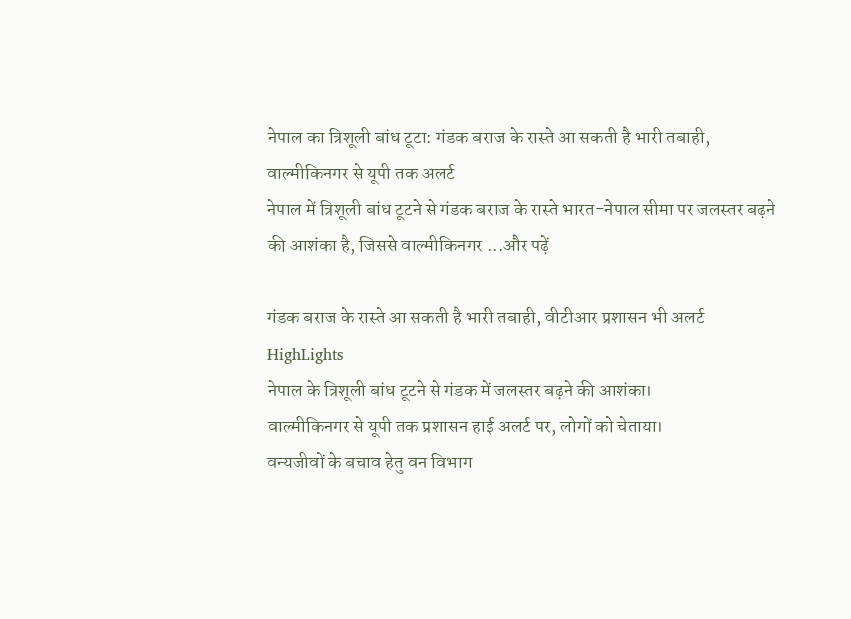नेपाल का त्रिशूली बांध टूटा: गंडक बराज के रास्ते आ सकती है भारी तबाही, वाल्मीकिनगर से यूपी तक अलर्ट
नेपाल में त्रिशूली बांध टूटने से गंडक बराज के रास्ते भारत-नेपाल सीमा पर जलस्तर बढ़ने की आशंका है, जिससे वाल्मीकिनगर ...और पढ़ें

गंडक बराज के रास्ते आ सकती है भारी तबाही, वीटीआर प्रशासन भी अलर्ट
HighLights
नेपाल के त्रिशूली बांध टूटने से गंडक में जलस्तर बढ़ने की आशंका।
वाल्मीकिनगर से यूपी तक प्रशासन हाई अलर्ट पर, लोगों को चेताया।
वन्यजीवों के बचाव हेतु वन विभाग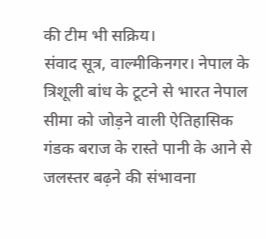की टीम भी सक्रिय।
संवाद सूत्र, वाल्मीकिनगर। नेपाल के त्रिशूली बांध के टूटने से भारत नेपाल सीमा को जोड़ने वाली ऐतिहासिक गंडक बराज के रास्ते पानी के आने से जलस्तर बढ़ने की संभावना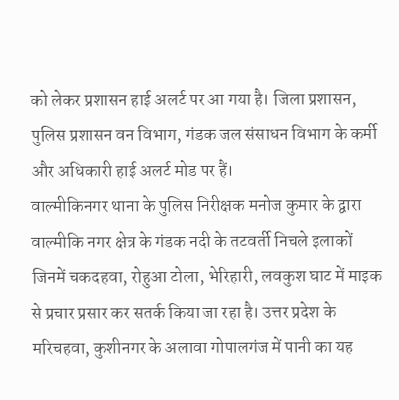को लेकर प्रशासन हाई अलर्ट पर आ गया है। जिला प्रशासन, पुलिस प्रशासन वन विभाग, गंडक जल संसाधन विभाग के कर्मी और अधिकारी हाई अलर्ट मोड पर हैं।
वाल्मीकिनगर थाना के पुलिस निरीक्षक मनोज कुमार के द्वारा वाल्मीकि नगर क्षेत्र के गंडक नदी के तटवर्ती निचले इलाकों जिनमें चकदहवा, रोहुआ टोला, भेरिहारी, लवकुश घाट में माइक से प्रचार प्रसार कर सतर्क किया जा रहा है। उत्तर प्रदेश के मरिचहवा, कुशीनगर के अलावा गोपालगंज में पानी का यह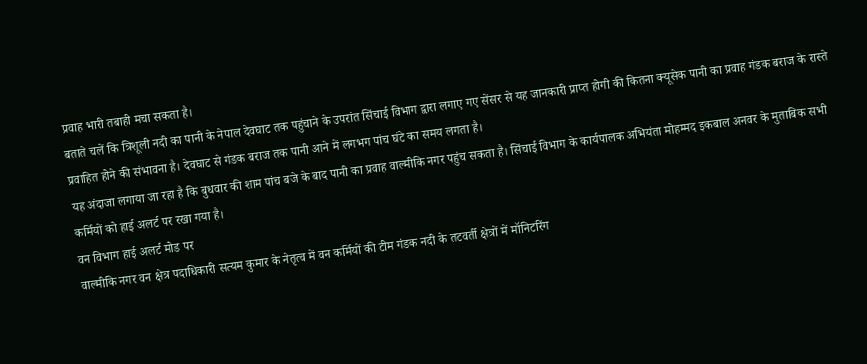प्रवाह भारी तबाही मचा सकता है।
बताते चलें कि त्रिशूली नदी का पानी के नेपाल देवघाट तक पहुंचाने के उपरांत सिंचाई विभाग द्वारा लगाए गए सेंसर से यह जानकारी प्राप्त होगी की कितना क्यूसेक पानी का प्रवाह गंडक बराज के रास्ते प्रवाहित होने की संभावना है। देवघाट से गंडक बराज तक पानी आने में लगभग पांच घंटे का समय लगता है।
यह अंदाजा लगाया जा रहा है कि बुधवार की शाम पांच बजे के बाद पानी का प्रवाह वाल्मीकि नगर पहुंच सकता है। सिंचाई विभाग के कार्यपालक अभियंता मोहम्मद इकबाल अनवर के मुताबिक सभी कर्मियों को हाई अलर्ट पर रखा गया है।
वन विभाग हाई अलर्ट मोड पर
वाल्मीकि नगर वन क्षेत्र पदाधिकारी सत्यम कुमार के नेतृत्व में वन कर्मियों की टीम गंडक नदी के तटवर्ती क्षेत्रों में मॉनिटरिंग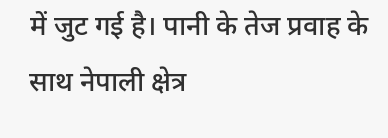में जुट गई है। पानी के तेज प्रवाह के साथ नेपाली क्षेत्र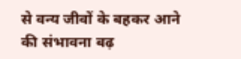से वन्य जीवों के बहकर आने की संभावना बढ़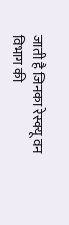जाती है जिनका रेस्क्यू वन विभाग की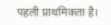पहली प्राथमिकता है।